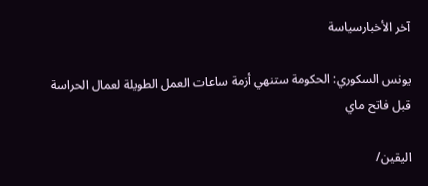آخر الأخبارسياسة

يونس السكوري: الحكومة ستنهي أزمة ساعات العمل الطويلة لعمال الحراسة قبل فاتح ماي

اليقين/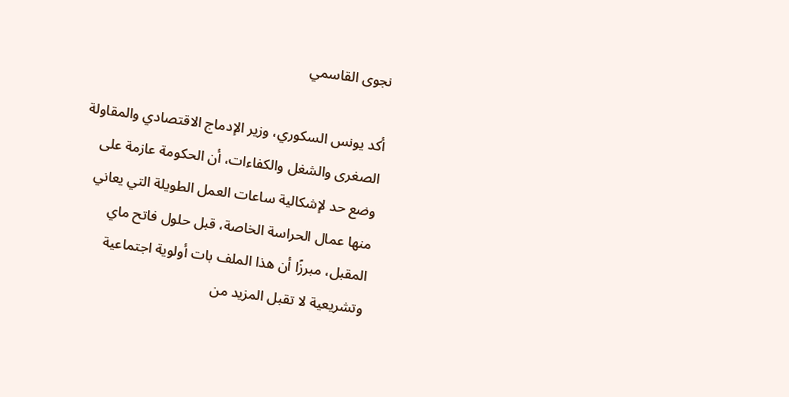نجوى القاسمي

أكد يونس السكوري، وزير الإدماج الاقتصادي والمقاولة الصغرى والشغل والكفاءات، أن الحكومة عازمة على وضع حد لإشكالية ساعات العمل الطويلة التي يعاني منها عمال الحراسة الخاصة، قبل حلول فاتح ماي المقبل، مبرزًا أن هذا الملف بات أولوية اجتماعية وتشريعية لا تقبل المزيد من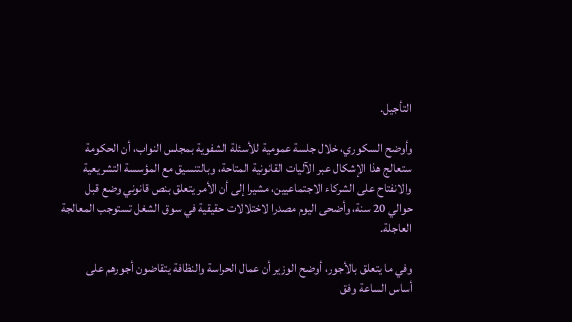التأجيل.

وأوضح السكوري، خلال جلسة عمومية للأسئلة الشفوية بمجلس النواب، أن الحكومة ستعالج هذا الإشكال عبر الآليات القانونية المتاحة، وبالتنسيق مع المؤسسة التشريعية والانفتاح على الشركاء الاجتماعيين، مشيرا إلى أن الأمر يتعلق بنص قانوني وضع قبل حوالي 20 سنة، وأضحى اليوم مصدرا لاختلالات حقيقية في سوق الشغل تستوجب المعالجة العاجلة.

وفي ما يتعلق بالأجور، أوضح الوزير أن عمال الحراسة والنظافة يتقاضون أجورهم على أساس الساعة وفق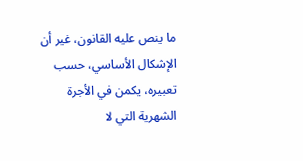ما ينص عليه القانون، غير أن الإشكال الأساسي، حسب تعبيره، يكمن في الأجرة الشهرية التي لا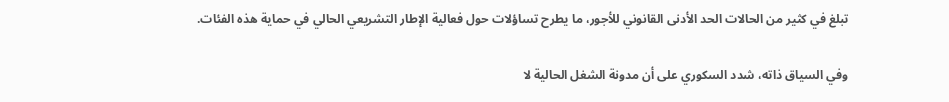تبلغ في كثير من الحالات الحد الأدنى القانوني للأجور، ما يطرح تساؤلات حول فعالية الإطار التشريعي الحالي في حماية هذه الفئات.

وفي السياق ذاته، شدد السكوري على أن مدونة الشغل الحالية لا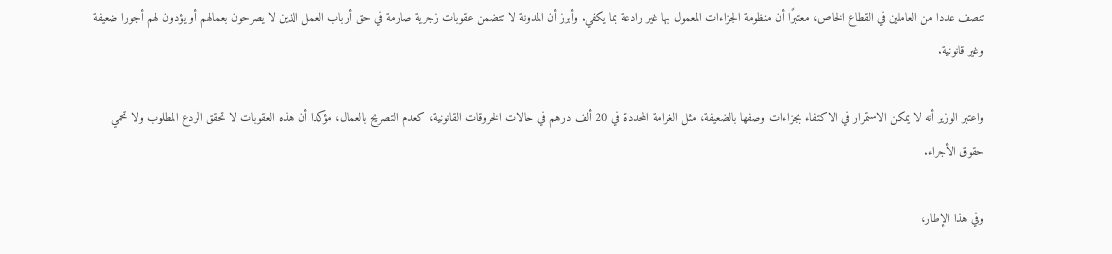تنصف عددا من العاملين في القطاع الخاص، معتبرًا أن منظومة الجزاءات المعمول بها غير رادعة بما يكفي. وأبرز أن المدونة لا تتضمن عقوبات زجرية صارمة في حق أرباب العمل الذين لا يصرحون بعمالهم أو يؤدون لهم أجورا ضعيفة وغير قانونية.

واعتبر الوزير أنه لا يمكن الاستمرار في الاكتفاء بجزاءات وصفها بالضعيفة، مثل الغرامة المحددة في 20 ألف درهم في حالات الخروقات القانونية، كعدم التصريح بالعمال، مؤكدا أن هذه العقوبات لا تحقق الردع المطلوب ولا تحمي حقوق الأجراء.

وفي هذا الإطار،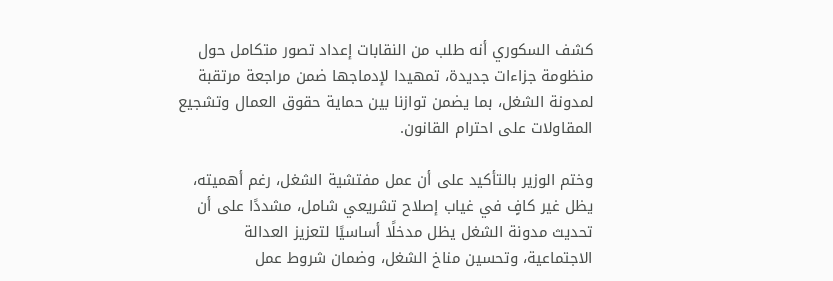كشف السكوري أنه طلب من النقابات إعداد تصور متكامل حول منظومة جزاءات جديدة، تمهيدا لإدماجها ضمن مراجعة مرتقبة لمدونة الشغل، بما يضمن توازنا بين حماية حقوق العمال وتشجيع المقاولات على احترام القانون.

وختم الوزير بالتأكيد على أن عمل مفتشية الشغل، رغم أهميته، يظل غير كافٍ في غياب إصلاح تشريعي شامل، مشددًا على أن تحديث مدونة الشغل يظل مدخلًا أساسيًا لتعزيز العدالة الاجتماعية، وتحسين مناخ الشغل، وضمان شروط عمل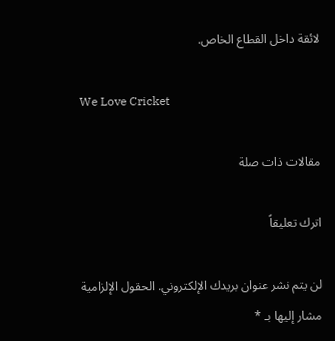لائقة داخل القطاع الخاص.

We Love Cricket

مقالات ذات صلة

اترك تعليقاً

لن يتم نشر عنوان بريدك الإلكتروني. الحقول الإلزامية مشار إليها بـ *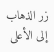زر الذهاب إلى الأعلى